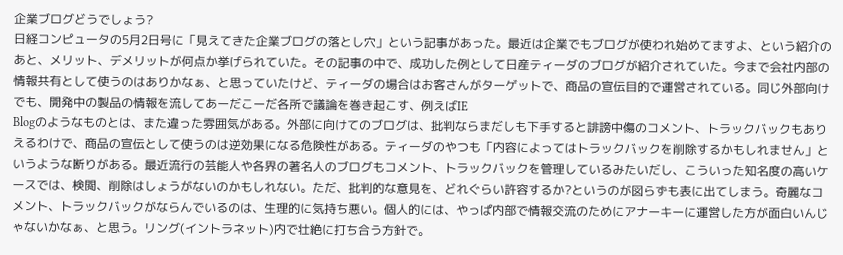企業ブログどうでしょう?
日経コンピュータの5月2日号に「見えてきた企業ブログの落とし穴」という記事があった。最近は企業でもブログが使われ始めてますよ、という紹介のあと、メリット、デメリットが何点か挙げられていた。その記事の中で、成功した例として日産ティーダのブログが紹介されていた。今まで会社内部の情報共有として使うのはありかなぁ、と思っていたけど、ティーダの場合はお客さんがターゲットで、商品の宣伝目的で運営されている。同じ外部向けでも、開発中の製品の情報を流してあーだこーだ各所で議論を巻き起こす、例えばIE
Blogのようなものとは、また違った雰囲気がある。外部に向けてのブログは、批判ならまだしも下手すると誹謗中傷のコメント、トラックバックもありえるわけで、商品の宣伝として使うのは逆効果になる危険性がある。ティーダのやつも「内容によってはトラックバックを削除するかもしれません」というような断りがある。最近流行の芸能人や各界の著名人のブログもコメント、トラックバックを管理しているみたいだし、こういった知名度の高いケースでは、検閲、削除はしょうがないのかもしれない。ただ、批判的な意見を、どれぐらい許容するか?というのが図らずも表に出てしまう。奇麗なコメント、トラックバックがならんでいるのは、生理的に気持ち悪い。個人的には、やっぱ内部で情報交流のためにアナーキーに運営した方が面白いんじゃないかなぁ、と思う。リング(イントラネット)内で壮絶に打ち合う方針で。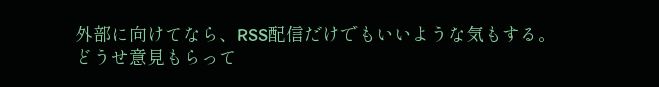外部に向けてなら、RSS配信だけでもいいような気もする。どうせ意見もらって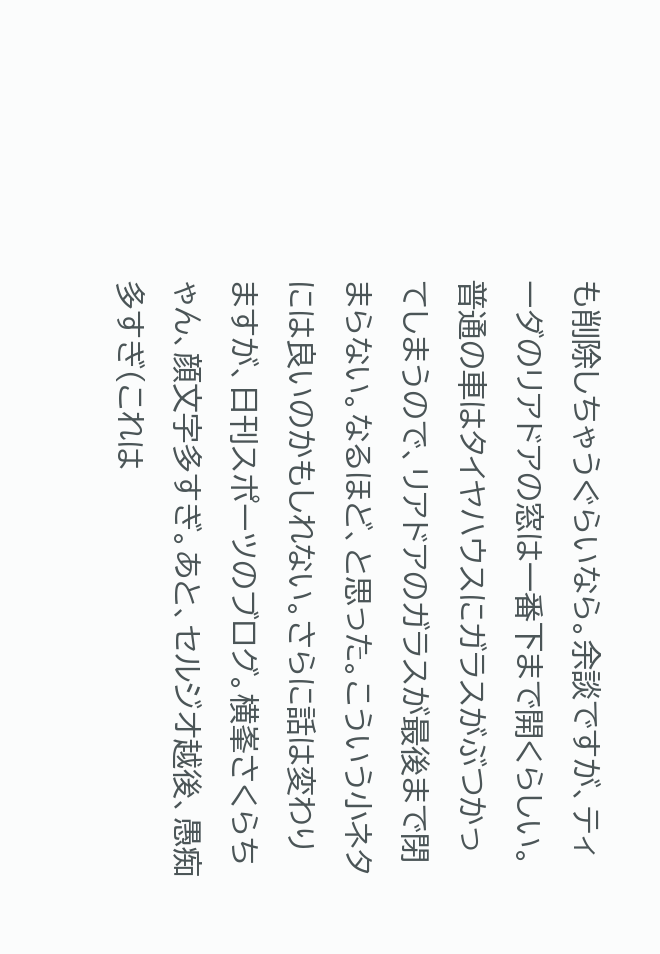も削除しちゃうぐらいなら。余談ですが、ティーダのリアドアの窓は一番下まで開くらしい。普通の車はタイヤハウスにガラスがぶつかってしまうので、リアドアのガラスが最後まで閉まらない。なるほど、と思った。こういう小ネタには良いのかもしれない。さらに話は変わりますが、日刊スポーツのブログ。横峯さくらちゃん、顔文字多すぎ。あと、セルジオ越後、愚痴多すぎ(これは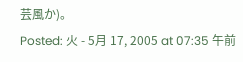芸風か)。
Posted: 火 - 5月 17, 2005 at 07:35 午前